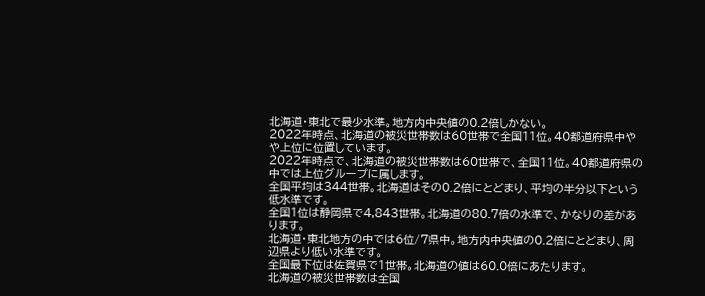北海道・東北で最少水準。地方内中央値の0.2倍しかない。
2022年時点、北海道の被災世帯数は60世帯で全国11位。40都道府県中やや上位に位置しています。
2022年時点で、北海道の被災世帯数は60世帯で、全国11位。40都道府県の中では上位グループに属します。
全国平均は344世帯。北海道はその0.2倍にとどまり、平均の半分以下という低水準です。
全国1位は静岡県で4,843世帯。北海道の80.7倍の水準で、かなりの差があります。
北海道・東北地方の中では6位/7県中。地方内中央値の0.2倍にとどまり、周辺県より低い水準です。
全国最下位は佐賀県で1世帯。北海道の値は60.0倍にあたります。
北海道の被災世帯数は全国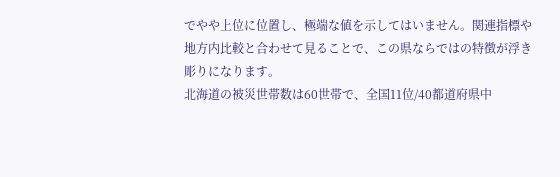でやや上位に位置し、極端な値を示してはいません。関連指標や地方内比較と合わせて見ることで、この県ならではの特徴が浮き彫りになります。
北海道の被災世帯数は60世帯で、全国11位/40都道府県中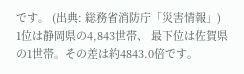です。 (出典: 総務省消防庁「災害情報」)
1位は静岡県の4,843世帯、 最下位は佐賀県の1世帯。その差は約4843.0倍です。